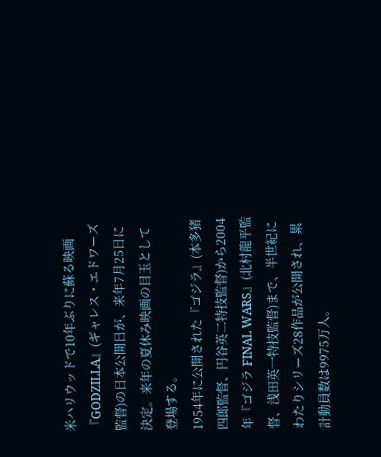米ハリウッドで10年ぶりに蘇る映画『GODZILLA』(ギャレス・エドワーズ監督)の日本公開日が、来年7月25日に決定。来年の夏休み映画の目玉として登場する。
1954年に公開された『ゴジラ』(本多猪四郎監督、円谷英二特技監督)から2004年『ゴジラ FINAL WARS』(北村龍平監督、浅田英一特技監督)まで、半世紀にわたりシリーズ28作品が公開され、累計動員数は9975万人。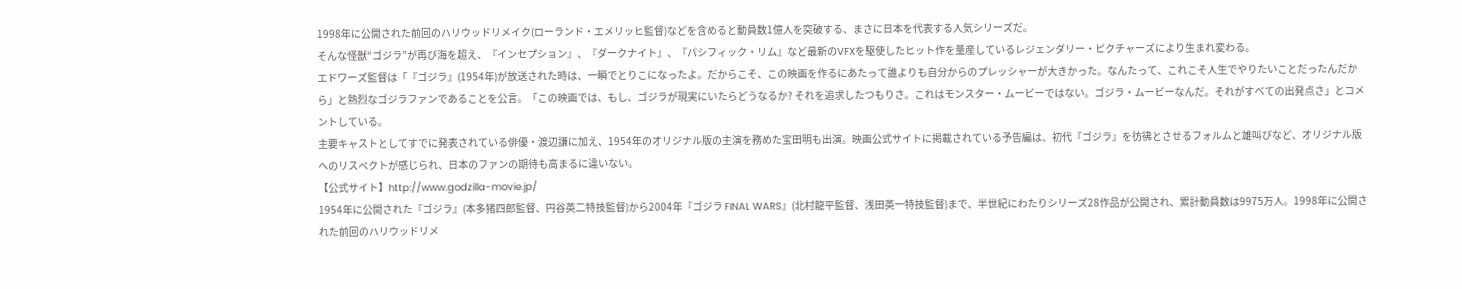1998年に公開された前回のハリウッドリメイク(ローランド・エメリッヒ監督)などを含めると動員数1億人を突破する、まさに日本を代表する人気シリーズだ。
そんな怪獣“ゴジラ”が再び海を超え、『インセプション』、『ダークナイト』、『パシフィック・リム』など最新のVFXを駆使したヒット作を量産しているレジェンダリー・ピクチャーズにより生まれ変わる。
エドワーズ監督は「『ゴジラ』(1954年)が放送された時は、一瞬でとりこになったよ。だからこそ、この映画を作るにあたって誰よりも自分からのプレッシャーが大きかった。なんたって、これこそ人生でやりたいことだったんだから」と熱烈なゴジラファンであることを公言。「この映画では、もし、ゴジラが現実にいたらどうなるか? それを追求したつもりさ。これはモンスター・ムービーではない。ゴジラ・ムービーなんだ。それがすべての出発点さ」とコメントしている。
主要キャストとしてすでに発表されている俳優・渡辺謙に加え、1954年のオリジナル版の主演を務めた宝田明も出演。映画公式サイトに掲載されている予告編は、初代『ゴジラ』を彷彿とさせるフォルムと雄叫びなど、オリジナル版へのリスペクトが感じられ、日本のファンの期待も高まるに違いない。
【公式サイト】http://www.godzilla-movie.jp/
1954年に公開された『ゴジラ』(本多猪四郎監督、円谷英二特技監督)から2004年『ゴジラ FINAL WARS』(北村龍平監督、浅田英一特技監督)まで、半世紀にわたりシリーズ28作品が公開され、累計動員数は9975万人。1998年に公開された前回のハリウッドリメ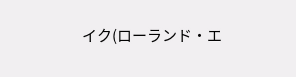イク(ローランド・エ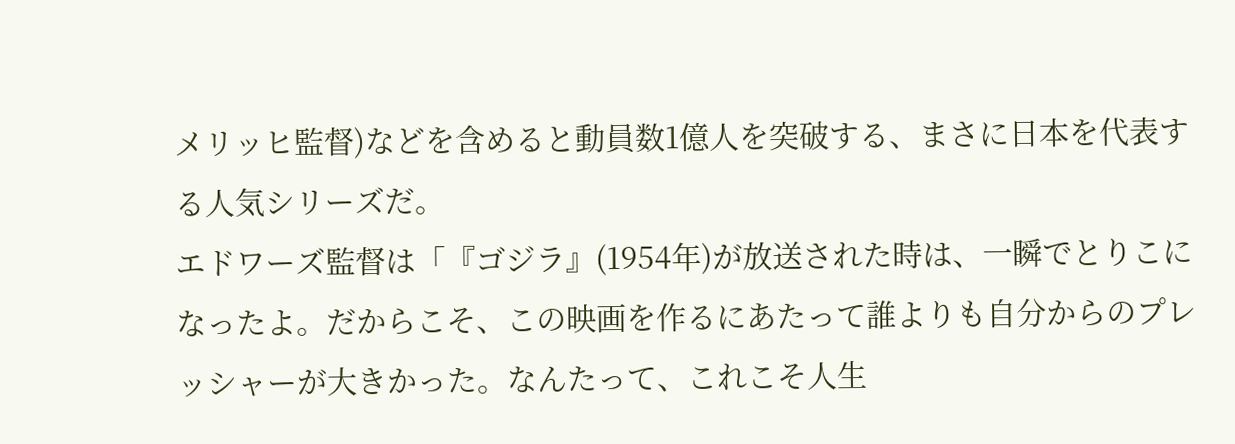メリッヒ監督)などを含めると動員数1億人を突破する、まさに日本を代表する人気シリーズだ。
エドワーズ監督は「『ゴジラ』(1954年)が放送された時は、一瞬でとりこになったよ。だからこそ、この映画を作るにあたって誰よりも自分からのプレッシャーが大きかった。なんたって、これこそ人生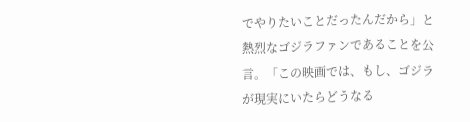でやりたいことだったんだから」と熱烈なゴジラファンであることを公言。「この映画では、もし、ゴジラが現実にいたらどうなる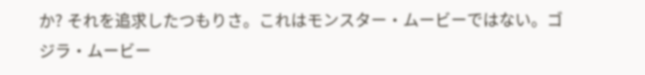か? それを追求したつもりさ。これはモンスター・ムービーではない。ゴジラ・ムービー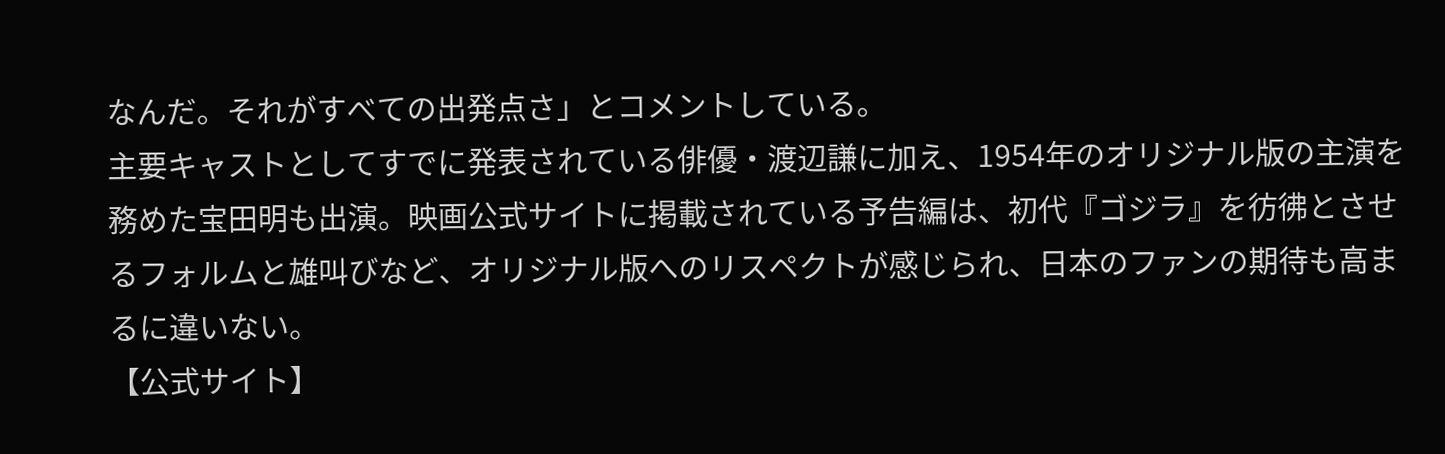なんだ。それがすべての出発点さ」とコメントしている。
主要キャストとしてすでに発表されている俳優・渡辺謙に加え、1954年のオリジナル版の主演を務めた宝田明も出演。映画公式サイトに掲載されている予告編は、初代『ゴジラ』を彷彿とさせるフォルムと雄叫びなど、オリジナル版へのリスペクトが感じられ、日本のファンの期待も高まるに違いない。
【公式サイト】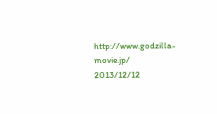http://www.godzilla-movie.jp/
2013/12/12